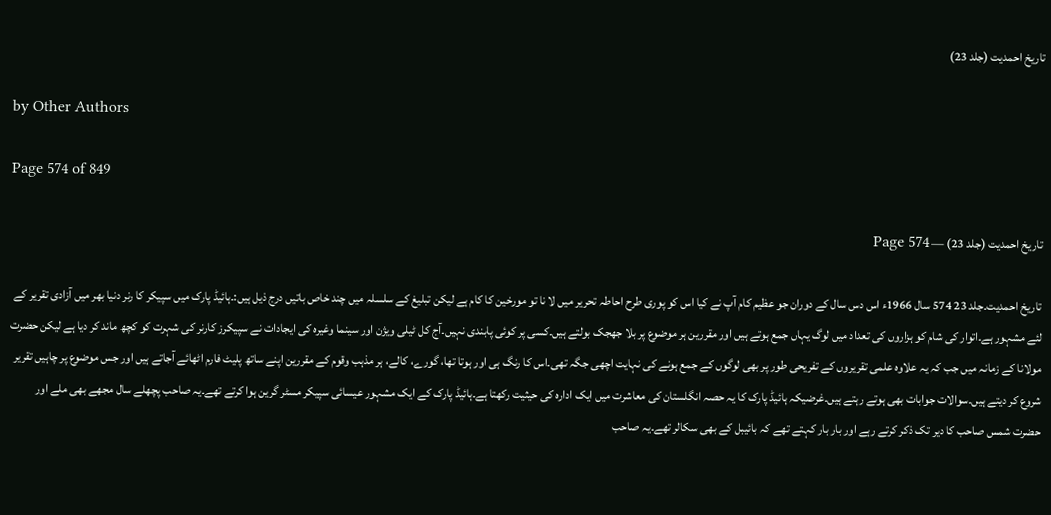تاریخ احمدیت (جلد 23)

by Other Authors

Page 574 of 849

تاریخ احمدیت (جلد 23) — Page 574

تاریخ احمدیت۔جلد 23 574 سال 1966ء اس دس سال کے دوران جو عظیم کام آپ نے کیا اس کو پوری طرح احاطہ تحریر میں لا نا تو مورخین کا کام ہے لیکن تبلیغ کے سلسلہ میں چند خاص باتیں درج ذیل ہیں:۔ہائیڈ پارک میں سپیکر کا رنر دنیا بھر میں آزادی تقریر کے لئے مشہور ہے۔اتوار کی شام کو ہزاروں کی تعداد میں لوگ یہاں جمع ہوتے ہیں اور مقررین ہر موضوع پر بلا جھجک بولتے ہیں۔کسی پر کوئی پابندی نہیں۔آج کل ٹیلی ویژن اور سینما وغیرہ کی ایجادات نے سپیکرز کارنر کی شہرت کو کچھ ماند کر دیا ہے لیکن حضرت مولانا کے زمانہ میں جب کہ یہ علاوہ علمی تقریروں کے تفریحی طور پر بھی لوگوں کے جمع ہونے کی نہایت اچھی جگہ تھی۔اس کا رنگ ہی اور ہوتا تھا، گورے، کالے، ہر مذہب وقوم کے مقررین اپنے ساتھ پلیٹ فارم اٹھائے آجاتے ہیں اور جس موضوع پر چاہیں تقریر شروع کر دیتے ہیں۔سوالات جوابات بھی ہوتے رہتے ہیں۔غرضیکہ ہائیڈ پارک کا یہ حصہ انگلستان کی معاشرت میں ایک ادارہ کی حیثیت رکھتا ہے۔ہائیڈ پارک کے ایک مشہور عیسائی سپیکر مسٹر گرین ہوا کرتے تھے۔یہ صاحب پچھلے سال مجھے بھی ملے اور حضرت شمس صاحب کا دیر تک ذکر کرتے رہے اور بار بار کہتے تھے کہ بائیبل کے بھی سکالر تھے۔یہ صاحب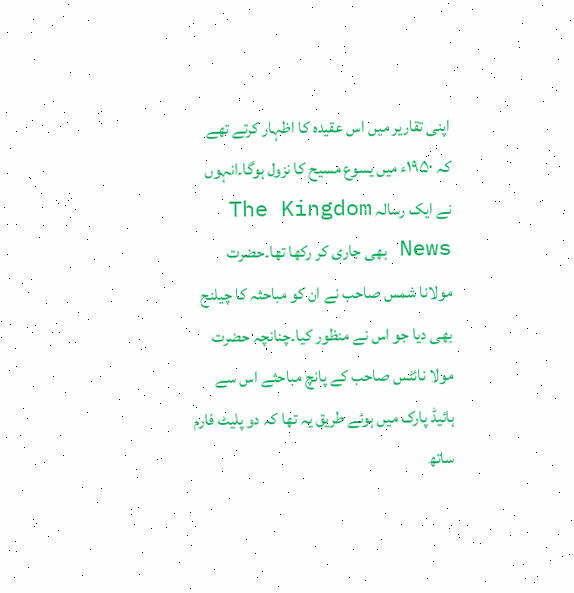اپنی تقاریر میں اس عقیدہ کا اظہار کرتے تھے کہ ۱۹۵۰ء میں یسوع مسیح کا نزول ہوگا۔انہوں نے ایک رسالہ The Kingdom News بھی جاری کر رکھا تھا۔حضرت مولانا شمس صاحب نے ان کو مباحثہ کا چیلنج بھی دیا جو اس نے منظور کیا۔چنانچہ حضرت مولا نائٹس صاحب کے پانچ مباحثے اس سے ہائیڈ پارک میں ہوئے طریق یہ تھا کہ دو پلیٹ فارم ساتھ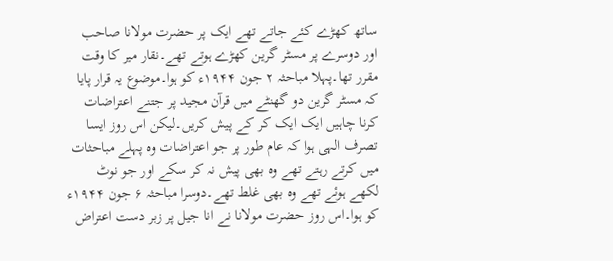ساتھ کھڑے کئے جاتے تھے ایک پر حضرت مولانا صاحب اور دوسرے پر مسٹر گرین کھڑے ہوتے تھے۔نقار میر کا وقت مقرر تھا۔پہلا مباحثہ ۲ جون ۱۹۴۴ء کو ہوا۔موضوع یہ قرار پایا کہ مسٹر گرین دو گھنٹے میں قرآن مجید پر جتنے اعتراضات کرنا چاہیں ایک ایک کر کے پیش کریں۔لیکن اس روز ایسا تصرف الہی ہوا کہ عام طور پر جو اعتراضات وہ پہلے مباحثات میں کرتے رہتے تھے وہ بھی پیش نہ کر سکے اور جو نوٹ لکھے ہوئے تھے وہ بھی غلط تھے۔دوسرا مباحثہ ۶ جون ۱۹۴۴ء کو ہوا۔اس روز حضرت مولانا نے انا جیل پر زبر دست اعتراض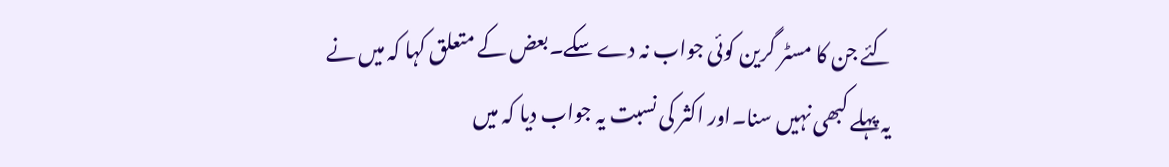کئے جن کا مسٹر گرین کوئی جواب نہ دے سکے۔بعض کے متعلق کہا کہ میں نے یہ پہلے کبھی نہیں سنا۔اور اکثر کی نسبت یہ جواب دیا کہ میں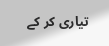تیاری کر کے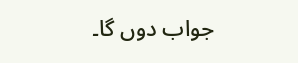جواب دوں گا۔